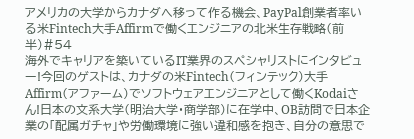アメリカの大学からカナダへ移って作る機会、PayPal創業者率いる米Fintech大手Affirmで働くエンジニアの北米生存戦略(前半)#54
海外でキャリアを築いているIT業界のスペシャリストにインタビュー!今回のゲストは、カナダの米Fintech(フィンテック)大手Affirm(アファーム)でソフトウェアエンジニアとして働くKodaiさん!日本の文系大学(明治大学・商学部)に在学中、OB訪問で日本企業の「配属ガチャ」や労働環境に強い違和感を抱き、自分の意思で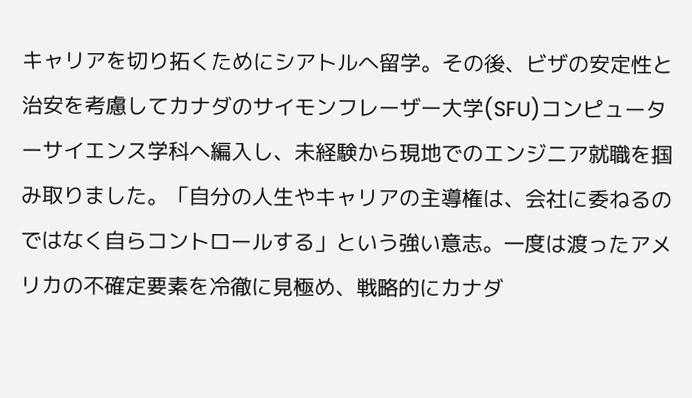キャリアを切り拓くためにシアトルへ留学。その後、ビザの安定性と治安を考慮してカナダのサイモンフレーザー大学(SFU)コンピューターサイエンス学科へ編入し、未経験から現地でのエンジニア就職を掴み取りました。「自分の人生やキャリアの主導権は、会社に委ねるのではなく自らコントロールする」という強い意志。一度は渡ったアメリカの不確定要素を冷徹に見極め、戦略的にカナダ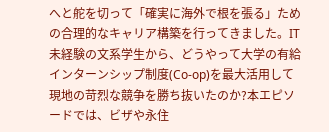へと舵を切って「確実に海外で根を張る」ための合理的なキャリア構築を行ってきました。IT未経験の文系学生から、どうやって大学の有給インターンシップ制度(Co-op)を最大活用して現地の苛烈な競争を勝ち抜いたのか?本エピソードでは、ビザや永住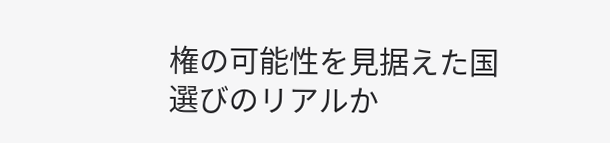権の可能性を見据えた国選びのリアルか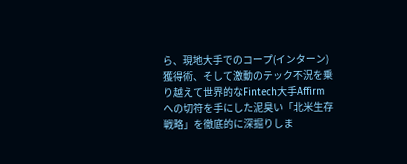ら、現地大手でのコープ(インターン)獲得術、そして激動のテック不況を乗り越えて世界的なFintech大手Affirmへの切符を手にした泥臭い「北米生存戦略」を徹底的に深掘りしま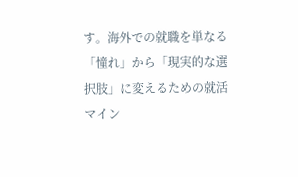す。海外での就職を単なる「憧れ」から「現実的な選択肢」に変えるための就活マイン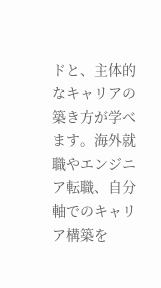ドと、主体的なキャリアの築き方が学べます。海外就職やエンジニア転職、自分軸でのキャリア構築を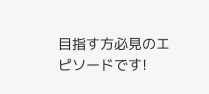目指す方必見のエピソードです!